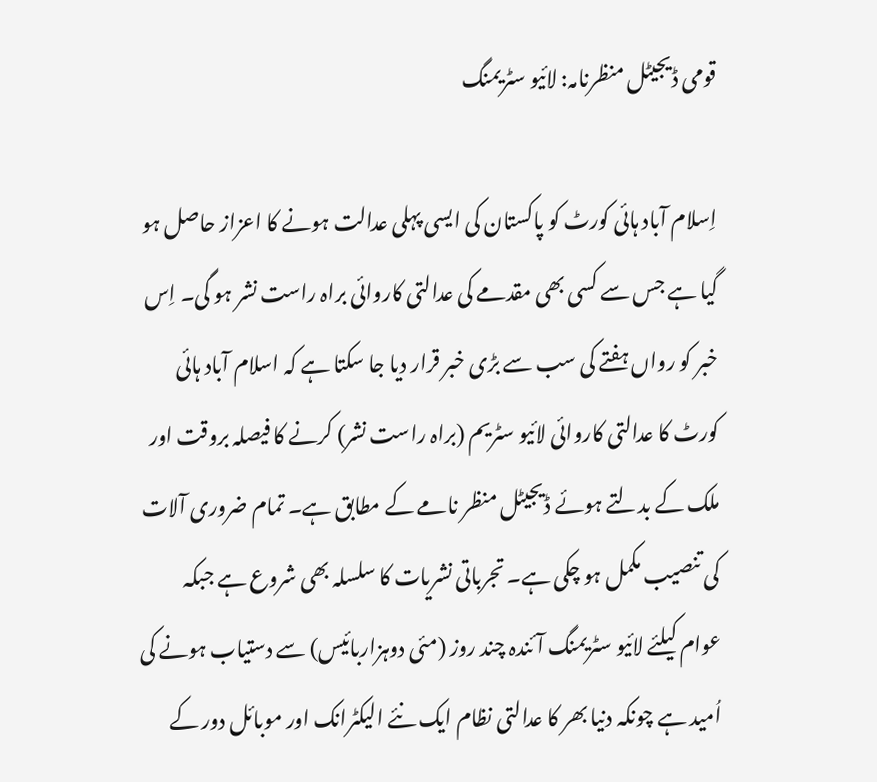قومی ڈیجیٹل منظرنامہ: لائیو سٹریمنگ

اِسلام آباد ہائی کورٹ کو پاکستان کی ایسی پہلی عدالت ہونے کا اعزاز حاصل ہو گیا ہے جس سے کسی بھی مقدمے کی عدالتی کاروائی براہ راست نشر ہو گی۔ اِس خبر کو رواں ہفتے کی سب سے بڑی خبر قرار دیا جا سکتا ہے کہ اسلام آباد ہائی کورٹ کا عدالتی کاروائی لائیو سٹریم (براہ راست نشر) کرنے کا فیصلہ بروقت اور ملک کے بدلتے ہوئے ڈیجیٹل منظر نامے کے مطابق ہے۔ تمام ضروری آلات کی تنصیب مکمل ہو چکی ہے۔ تجرباتی نشریات کا سلسلہ بھی شروع ہے جبکہ عوام کیلئے لائیو سٹریمنگ آئندہ چند روز (مئی دوہزاربائیس) سے دستیاب ہونے کی اُمید ہے چونکہ دنیا بھر کا عدالتی نظام ایک نئے الیکٹرانک اور موبائل دور کے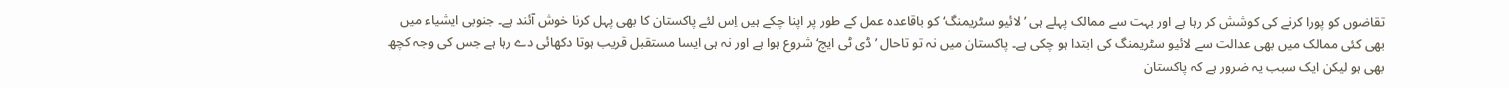تقاضوں کو پورا کرنے کی کوشش کر رہا ہے اور بہت سے ممالک پہلے ہی ’لائیو سٹریمنگ‘ کو باقاعدہ عمل کے طور پر اپنا چکے ہیں اِس لئے پاکستان کا بھی پہل کرنا خوش آئند ہے۔ جنوبی ایشیاء میں بھی کئی ممالک میں بھی عدالت سے لائیو سٹریمنگ کی ابتدا ہو چکی ہے۔ پاکستان میں نہ تو تاحال ’ڈی ٹی ایچ‘ شروع ہوا ہے اور نہ ہی ایسا مستقبل قریب ہوتا دکھائی دے رہا ہے جس کی وجہ کچھ بھی ہو لیکن ایک سبب یہ ضرور ہے کہ پاکستان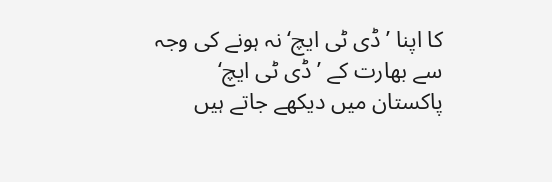کا اپنا ’ڈی ٹی ایچ‘ نہ ہونے کی وجہ سے بھارت کے ’ڈی ٹی ایچ‘ پاکستان میں دیکھے جاتے ہیں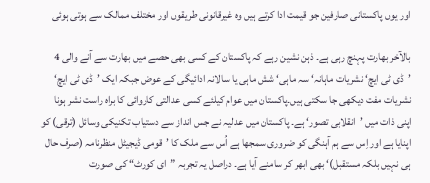اور یوں پاکستانی صارفین جو قیمت ادا کرتے ہیں وہ غیرقانونی طریقوں اور مختلف ممالک سے ہوتی ہوئی

بالآخر بھارت پہنچ رہی ہے۔ ذہن نشین رہے کہ پاکستان کے کسی بھی حصے میں بھارت سے آنے والی 4 ’ڈی ٹی ایچ‘ نشریات ماہانہ‘ سہ ماہی‘ شش ماہی یا سالانہ ادائیگی کے عوض جبکہ ایک ’ڈی ٹی ایچ‘ نشریات مفت دیکھی جا سکتی ہیں۔پاکستان میں عوام کیلئے کسی عدالتی کاروائی کا براہ راست نشر ہونا اپنی ذات میں ’انقلابی تصور‘ ہے۔ پاکستان میں عدلیہ نے جس انداز سے دستیاب تکنیکی وسائل (ترقی) کو اپنایا ہے اور اِس سے ہم آہنگی کو ضروری سمجھا ہے اُس سے ملک کا ’قومی ڈیجیٹل منظرنامہ (صرف حال ہی نہیں بلکہ مستقبل)‘ بھی ابھر کر سامنے آیا ہے۔ دراصل یہ تجربہ ”ای کورٹ“ کی صورت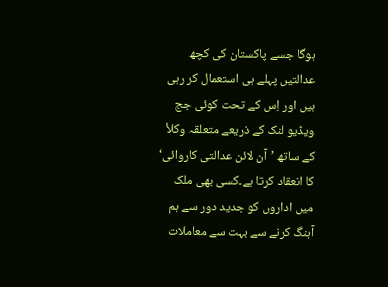ہوگا جسے پاکستان کی کچھ عدالتیں پہلے ہی استعمال کر رہی ہیں اور اِس کے تحت کوئی جج ویڈیو لنک کے ذریعے متعلقہ وکلأ کے ساتھ ’آن لائن عدالتی کاروائی‘ کا انعقاد کرتا ہے۔کسی بھی ملک میں اداروں کو جدید دور سے ہم آہنگ کرنے سے بہت سے معاملات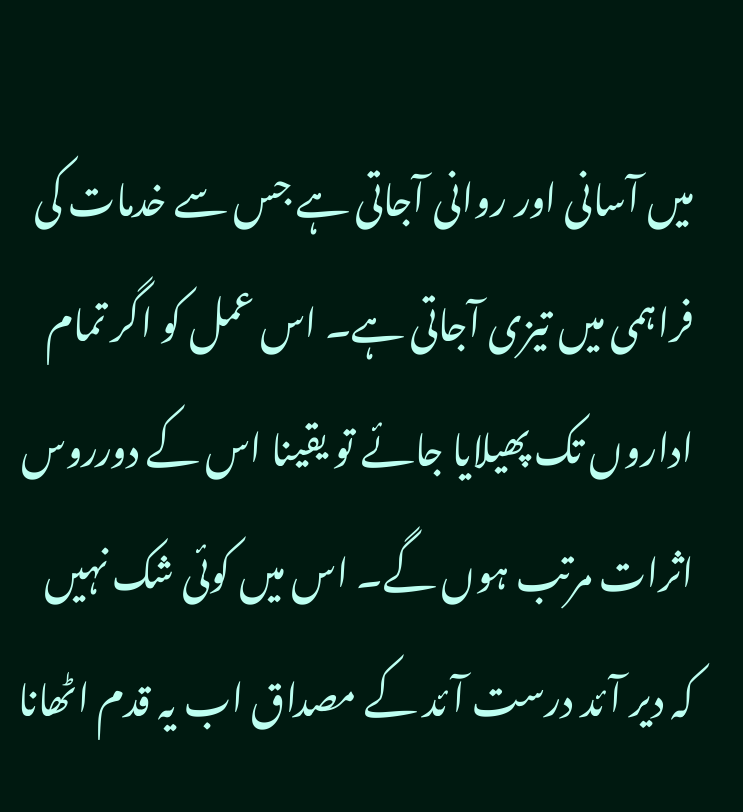میں آسانی اور روانی آجاتی ہے جس سے خدمات کی فراہمی میں تیزی آجاتی ہے۔ اس عمل کو اگر تمام اداروں تک پھیلایا جائے تو یقینا اس کے دورروس اثرات مرتب ہوں گے۔ اس میں کوئی شک نہیں کہ دیر آئد درست آئد کے مصداق اب یہ قدم اٹھانا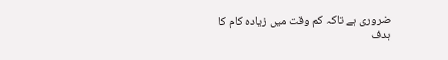ضروری ہے تاکہ کم وقت میں زیادہ کام کا ہدف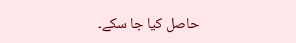حاصل کیا جا سکے۔